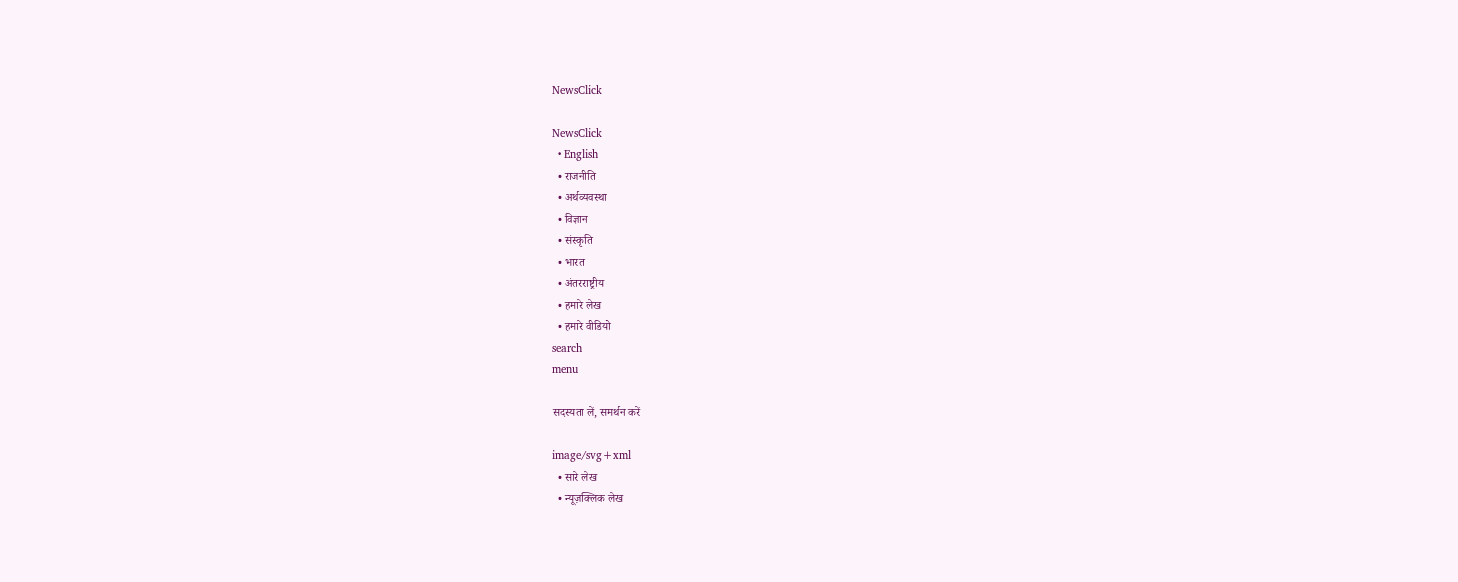NewsClick

NewsClick
  • English
  • राजनीति
  • अर्थव्यवस्था
  • विज्ञान
  • संस्कृति
  • भारत
  • अंतरराष्ट्रीय
  • हमारे लेख
  • हमारे वीडियो
search
menu

सदस्यता लें, समर्थन करें

image/svg+xml
  • सारे लेख
  • न्यूज़क्लिक लेख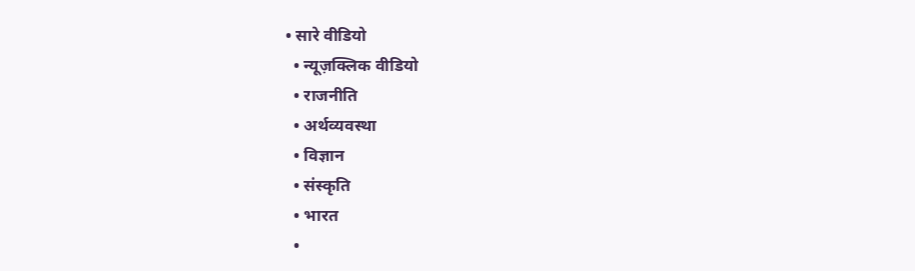• सारे वीडियो
  • न्यूज़क्लिक वीडियो
  • राजनीति
  • अर्थव्यवस्था
  • विज्ञान
  • संस्कृति
  • भारत
  •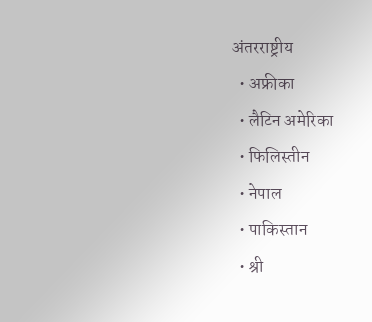अंतरराष्ट्रीय
  • अफ्रीका
  • लैटिन अमेरिका
  • फिलिस्तीन
  • नेपाल
  • पाकिस्तान
  • श्री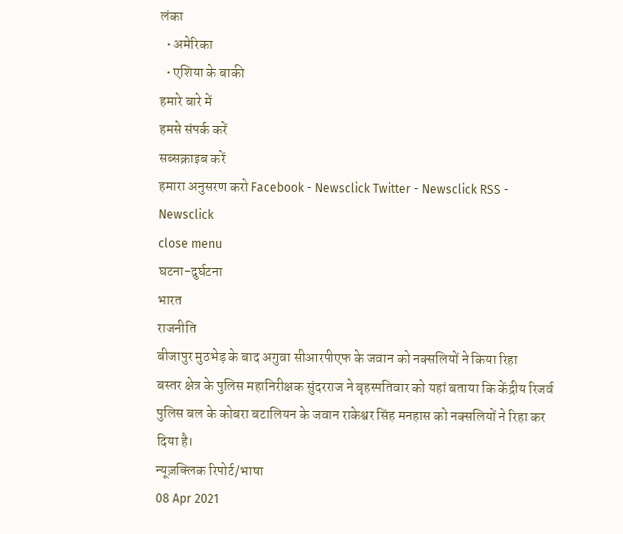लंका
  • अमेरिका
  • एशिया के बाकी
हमारे बारे में
हमसे संपर्क करें
सब्सक्राइब करें
हमारा अनुसरण करो Facebook - Newsclick Twitter - Newsclick RSS - Newsclick
close menu
घटना-दुर्घटना
भारत
राजनीति
बीजापुर मुठभेड़ के बाद अगुवा सीआरपीएफ के जवान को नक्सलियों ने किया रिहा
बस्तर क्षेत्र के पुलिस महानिरीक्षक सुंदरराज ने बृहस्पतिवार को यहां बताया कि केंद्रीय रिजर्व पुलिस बल के कोबरा बटालियन के जवान राकेश्वर सिंह मनहास को नक्सलियों ने रिहा कर दिया है।
न्यूज़क्लिक रिपोर्ट/भाषा
08 Apr 2021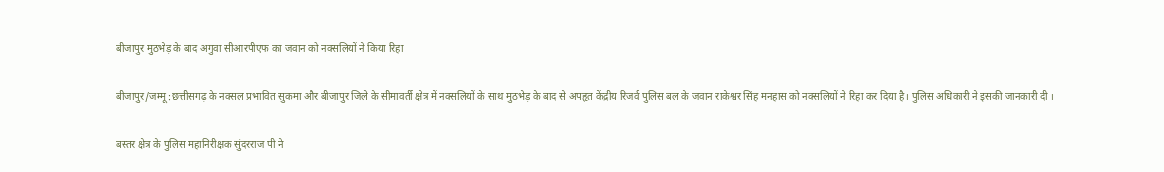बीजापुर मुठभेड़ के बाद अगुवा सीआरपीएफ का जवान को नक्सलियों ने किया रिहा

बीजापुर/जम्मू :छत्तीसगढ़ के नक्सल प्रभावित सुकमा और बीजापुर जिले के सीमावर्ती क्षेत्र में नक्सलियों के साथ मुठभेड़ के बाद से अपहृत केंद्रीय रिजर्व पुलिस बल के जवान राकेश्वर सिंह मनहास को नक्सलियों ने रिहा कर दिया है। पुलिस अधिकारी ने इसकी जानकारी दी ।

बस्तर क्षेत्र के पुलिस महानिरीक्षक सुंदरराज पी ने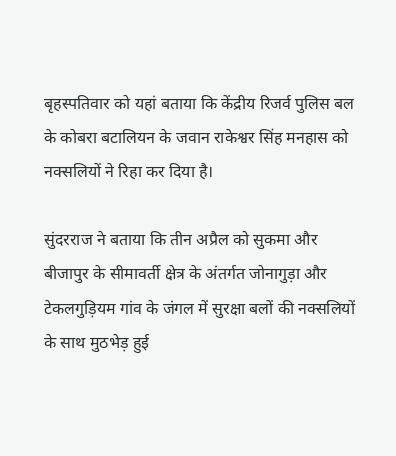बृहस्पतिवार को यहां बताया कि केंद्रीय रिजर्व पुलिस बल के कोबरा बटालियन के जवान राकेश्वर सिंह मनहास को नक्सलियों ने रिहा कर दिया है।

सुंदरराज ने बताया कि तीन अप्रैल को सुकमा और बीजापुर के सीमावर्ती क्षेत्र के अंतर्गत जोनागुड़ा और टेकलगुड़ियम गांव के जंगल में सुरक्षा बलों की नक्सलियों के साथ मुठभेड़ हुई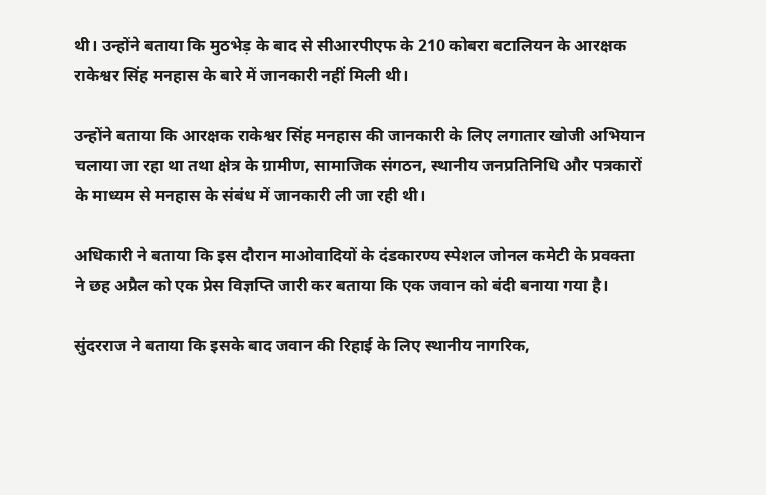थी। उन्होंने बताया कि मुठभेड़ के बाद से सीआरपीएफ के 210 कोबरा बटालियन के आरक्षक राकेश्वर सिंह मनहास के बारे में जानकारी नहीं मिली थी।

उन्होंने बताया कि आरक्षक राकेश्वर सिंह मनहास की जानकारी के लिए लगातार खोजी अभियान चलाया जा रहा था तथा क्षेत्र के ग्रामीण, सामाजिक संगठन, स्थानीय जनप्रतिनिधि और पत्रकारों के माध्यम से मनहास के संबंध में जानकारी ली जा रही थी।

अधिकारी ने बताया कि इस दौरान माओवादियों के दंडकारण्य स्पेशल जोनल कमेटी के प्रवक्ता ने छह अप्रैल को एक प्रेस विज्ञप्ति जारी कर बताया कि एक जवान को बंदी बनाया गया है।

सुंदरराज ने बताया कि इसके बाद जवान की रिहाई के लिए स्थानीय नागरिक,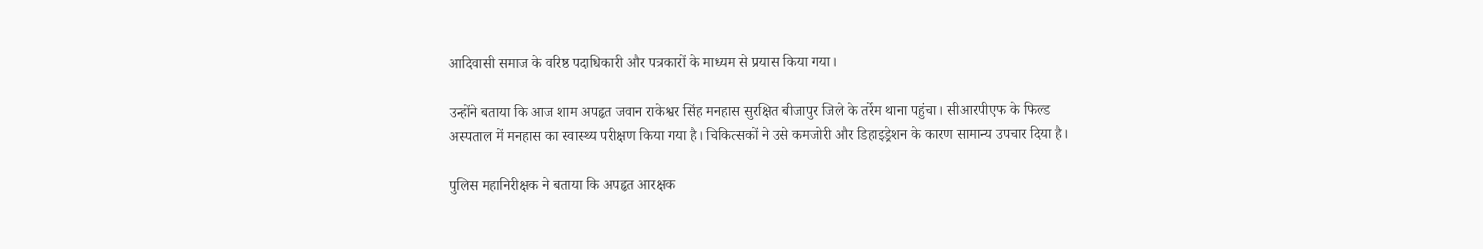आदिवासी समाज के वरिष्ठ पदाधिकारी और पत्रकारों के माध्यम से प्रयास किया गया।

उन्होंने बताया कि आज शाम अपहृत जवान राकेश्वर सिंह मनहास सुरक्षित बीजापुर जिले के तर्रेम थाना पहुंचा। सीआरपीएफ के फिल्ड अस्पताल में मनहास का स्वास्थ्य परीक्षण किया गया है। चिकित्सकों ने उसे कमजोरी और डिहाइड्रेशन के कारण सामान्य उपचार दिया है।

पुलिस महानिरीक्षक ने बताया कि अपहृत आरक्षक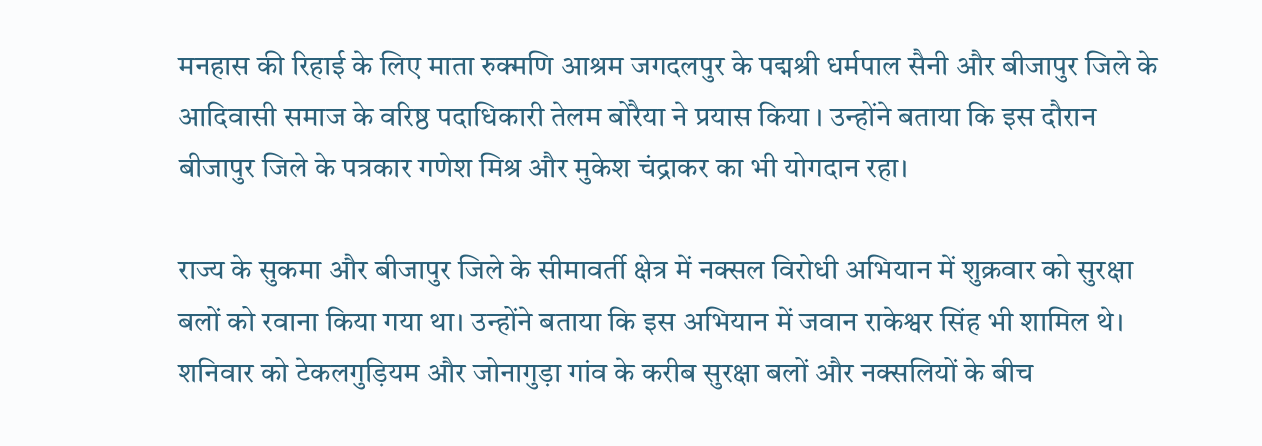मनहास की रिहाई के लिए माता रुक्मणि आश्रम जगदलपुर के पद्मश्री धर्मपाल सैनी और बीजापुर जिले के आदिवासी समाज के वरिष्ठ पदाधिकारी तेलम बोरैया ने प्रयास किया । उन्होंने बताया कि इस दौरान बीजापुर जिले के पत्रकार गणेश मिश्र और मुकेश चंद्राकर का भी योगदान रहा।

राज्य के सुकमा और बीजापुर जिले के सीमावर्ती क्षेत्र में नक्सल विरोधी अभियान में शुक्रवार को सुरक्षा बलों को रवाना किया गया था। उन्होंने बताया कि इस अभियान में जवान राकेश्वर सिंह भी शामिल थे। शनिवार को टेकलगुड़ियम और जोनागुड़ा गांव के करीब सुरक्षा बलों और नक्सलियों के बीच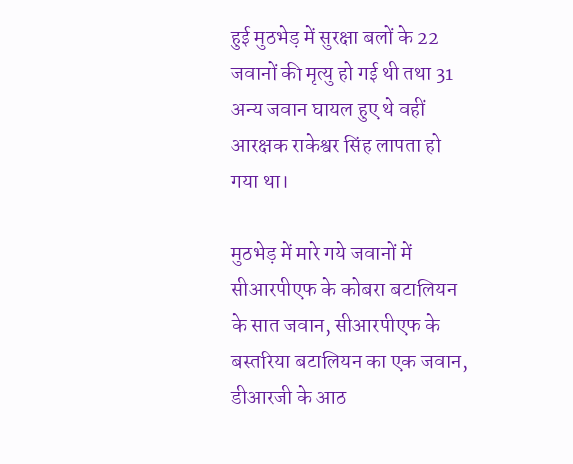हुई मुठभेड़ में सुरक्षा बलों के 22 जवानों की मृत्यु हो गई थी तथा 31 अन्य जवान घायल हुए थे वहीं आरक्षक राकेश्वर सिंह लापता हो गया था।

मुठभेड़ में मारे गये जवानों में सीआरपीएफ के कोबरा बटालियन के सात जवान, सीआरपीएफ के बस्तरिया बटालियन का एक जवान, डीआरजी के आठ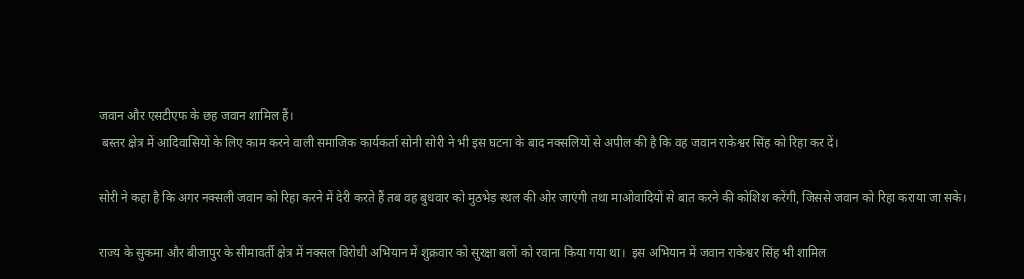जवान और एसटीएफ के छह जवान शामिल हैं।
 बस्तर क्षेत्र में आदिवासियों के लिए काम करने वाली समाजिक कार्यकर्ता सोनी सोरी ने भी इस घटना के बाद नक्सलियों से अपील की है कि वह जवान राकेश्वर सिंह को रिहा कर दें।

सोरी ने कहा है कि अगर नक्सली जवान को रिहा करने में देरी करते हैं तब वह बुधवार को मुठभेड़ स्थल की ओर जाएंगी तथा माओवादियों से बात करने की कोशिश करेंगी, जिससे जवान को रिहा कराया जा सके।

राज्य के सुकमा और बीजापुर के सीमावर्ती क्षेत्र में नक्सल विरोधी अभियान में शुक्रवार को सुरक्षा बलों को रवाना किया गया था।  इस अभियान में जवान राकेश्वर सिंह भी शामिल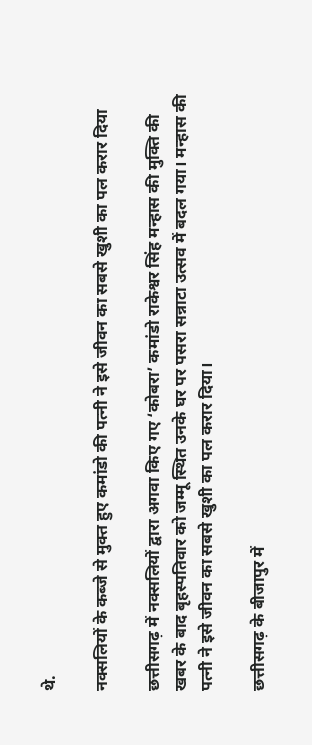थे.

नक्सलियों के कब्जे से मुक्त हुए कमांडो की पत्नी ने इसे जीवन का सबसे खुशी का पल करार दिया

छत्तीसगढ़ में नक्सलियों द्वारा अगवा किए गए ‘कोबरा’ कमांडो राकेश्वर सिंह मन्हास की मुक्ति की खबर के बाद बृहस्पतिवार को जम्मू स्थित उनके घर पर पसरा सन्नाटा उत्सव में बदल गया। मन्हास की पत्नी ने इसे जीवन का सबसे खुशी का पल करार दिया।

छत्तीसगढ़ के बीजापुर में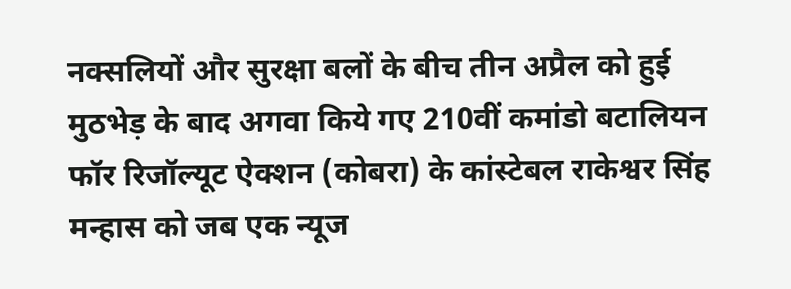नक्सलियों और सुरक्षा बलों के बीच तीन अप्रैल को हुई मुठभेड़ के बाद अगवा किये गए 210वीं कमांडो बटालियन फॉर रिजॉल्यूट ऐक्शन (कोबरा) के कांस्टेबल राकेश्वर सिंह मन्हास को जब एक न्यूज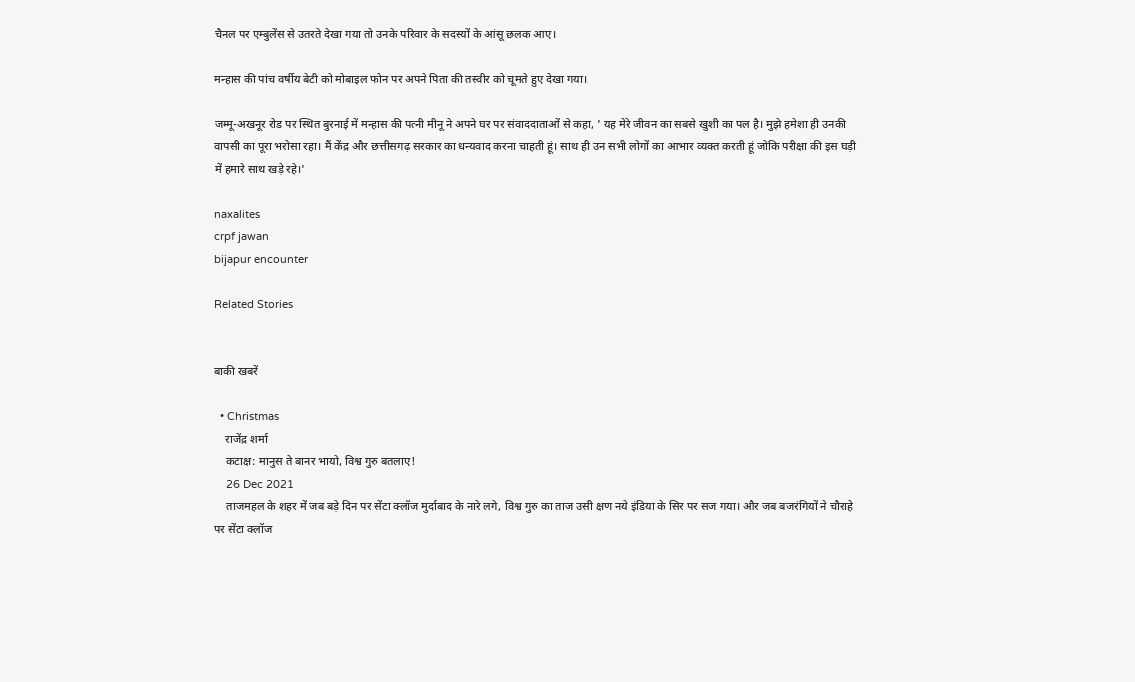चैनल पर एम्बुलेंस से उतरते देखा गया तो उनके परिवार के सदस्यों के आंसू छलक आए।

मन्हास की पांच वर्षीय बेटी को मोबाइल फोन पर अपने पिता की तस्वीर को चूमते हुए देखा गया।

जम्मू-अखनूर रोड पर स्थित बुरनाई में मन्हास की पत्नी मीनू ने अपने घर पर संवाददाताओं से कहा, ' यह मेरे जीवन का सबसे खुशी का पल है। मुझे हमेशा ही उनकी वापसी का पूरा भरोसा रहा। मैं केंद्र और छत्तीसगढ़ सरकार का धन्यवाद करना चाहती हूं। साथ ही उन सभी लोगों का आभार व्यक्त करती हूं जोकि परीक्षा की इस घड़ी में हमारे साथ खड़े रहे।'

naxalites
crpf jawan
bijapur encounter

Related Stories


बाकी खबरें

  • Christmas
    राजेंद्र शर्मा
    कटाक्ष: मानुस ते बानर भायो, विश्व गुरु बतलाए!
    26 Dec 2021
    ताजमहल के शहर में जब बड़े दिन पर सेंटा क्लॉज मुर्दाबाद के नारे लगे, विश्व गुरु का ताज उसी क्षण नये इंडिया के सिर पर सज गया। और जब बजरंगियों ने चौराहे पर सेंटा क्लॉज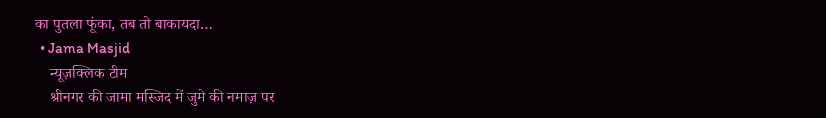का पुतला फूंका, तब तो बाकायदा…
  • Jama Masjid
    न्यूज़क्लिक टीम
    श्रीनगर की जामा मस्जिद में जुमे की नमाज़ पर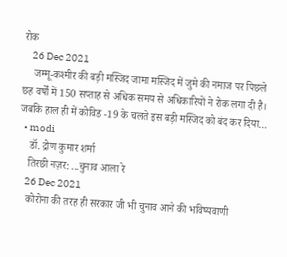रोक
    26 Dec 2021
    जम्मू-कश्मीर की बड़ी मस्जिद जामा मस्जिद में जुमे की नमाज पर पिछले छह वर्षों में 150 सप्ताह से अधिक समय से अधिकारियों ने रोक लगा दी है। जबकि हाल ही में कोविड -19 के चलते इस बड़ी मस्जिद को बंद कर दिया…
  • modi
    डॉ. द्रोण कुमार शर्मा
    तिरछी नज़र: ...चुनाव आला रे
    26 Dec 2021
    कोरोना की तरह ही सरकार जी भी चुनाव आने की भविष्यवाणी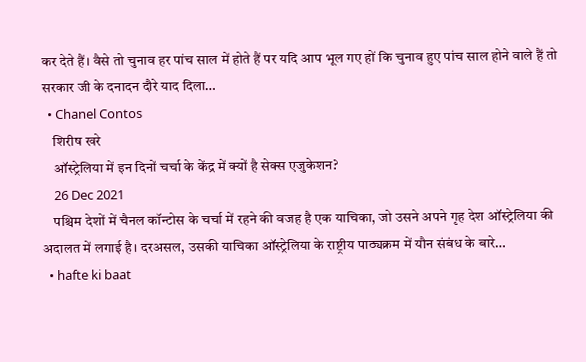कर देते हैं। वैसे तो चुनाव हर पांच साल में होते हैं पर यदि आप भूल गए हों कि चुनाव हुए पांच साल होने वाले हैं तो सरकार जी के दनादन दौरे याद दिला…
  • Chanel Contos
    शिरीष खरे
    ऑस्ट्रेलिया में इन दिनों चर्चा के केंद्र में क्यों है सेक्स एजुकेशन?
    26 Dec 2021
    पश्चिम देशों में चैनल कॉन्टोस के चर्चा में रहने की वजह है एक याचिका, जो उसने अपने गृह देश ऑस्ट्रेलिया की अदालत में लगाई है। दरअसल, उसकी याचिका ऑस्ट्रेलिया के राष्ट्रीय पाठ्यक्रम में यौन संबंध के बारे…
  • hafte ki baat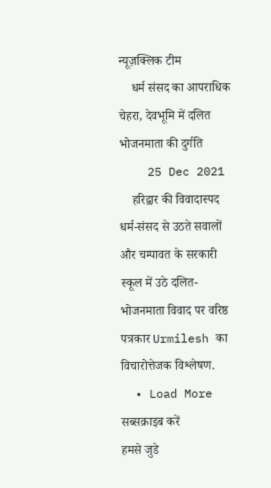न्यूज़क्लिक टीम
    धर्म संसद का आपराधिक चेहरा, देवभूमि में दलित भोजनमाता की दुर्गति
    25 Dec 2021
    हरिद्वार की विवादास्पद धर्म-संसद से उठते सवालों और चम्पावत के सरकारी स्कूल में उठे दलित-भोजनमाता विवाद पर वरिष्ठ पत्रकार Urmilesh का विचारोत्तेजक विश्लेषण.
  • Load More
सब्सक्राइब करें
हमसे जुडे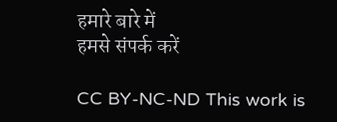हमारे बारे में
हमसे संपर्क करें

CC BY-NC-ND This work is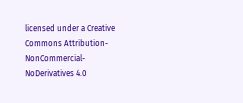licensed under a Creative Commons Attribution-NonCommercial-NoDerivatives 4.0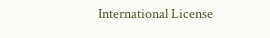International License